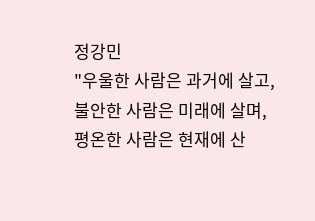정강민
"우울한 사람은 과거에 살고, 불안한 사람은 미래에 살며, 평온한 사람은 현재에 산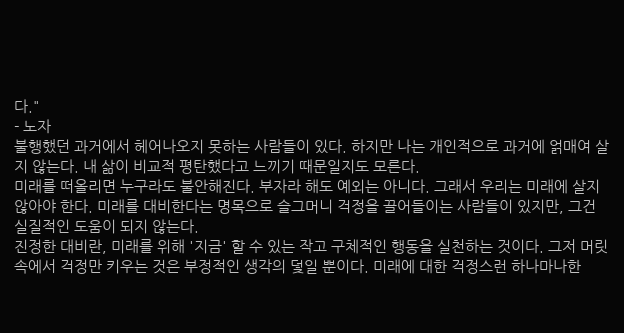다."
- 노자
불행했던 과거에서 헤어나오지 못하는 사람들이 있다. 하지만 나는 개인적으로 과거에 얽매여 살지 않는다. 내 삶이 비교적 평탄했다고 느끼기 때문일지도 모른다.
미래를 떠올리면 누구라도 불안해진다. 부자라 해도 예외는 아니다. 그래서 우리는 미래에 살지 않아야 한다. 미래를 대비한다는 명목으로 슬그머니 걱정을 끌어들이는 사람들이 있지만, 그건 실질적인 도움이 되지 않는다.
진정한 대비란, 미래를 위해 '지금' 할 수 있는 작고 구체적인 행동을 실천하는 것이다. 그저 머릿속에서 걱정만 키우는 것은 부정적인 생각의 덫일 뿐이다. 미래에 대한 걱정스런 하나마나한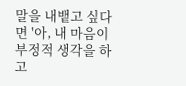말을 내뱉고 싶다면 '아, 내 마음이 부정적 생각을 하고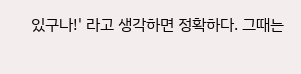있구나!' 라고 생각하면 정확하다. 그때는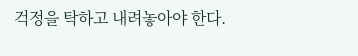걱정을 탁하고 내려놓아야 한다.